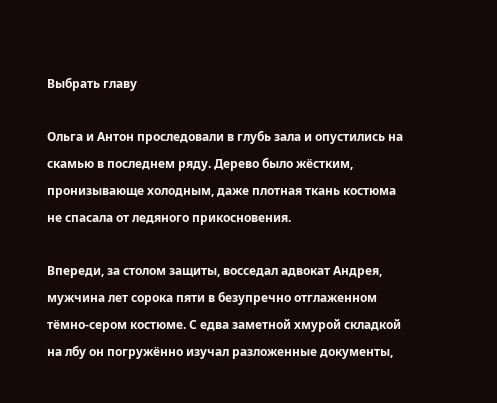Выбрать главу

Ольга и Антон проследовали в глубь зала и опустились на скамью в последнем ряду. Дерево было жёстким, пронизывающе холодным, даже плотная ткань костюма не спасала от ледяного прикосновения.

Впереди, за столом защиты, восседал адвокат Андрея, мужчина лет сорока пяти в безупречно отглаженном тёмно‑сером костюме. С едва заметной хмурой складкой на лбу он погружённо изучал разложенные документы,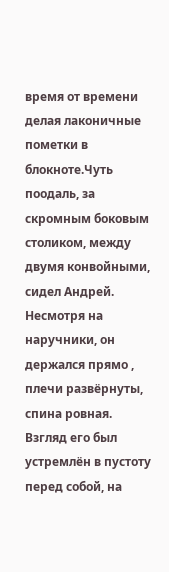время от времени делая лаконичные пометки в блокноте.Чуть поодаль, за скромным боковым столиком, между двумя конвойными, сидел Андрей. Несмотря на наручники, он держался прямо , плечи развёрнуты, спина ровная. Взгляд его был устремлён в пустоту перед собой, на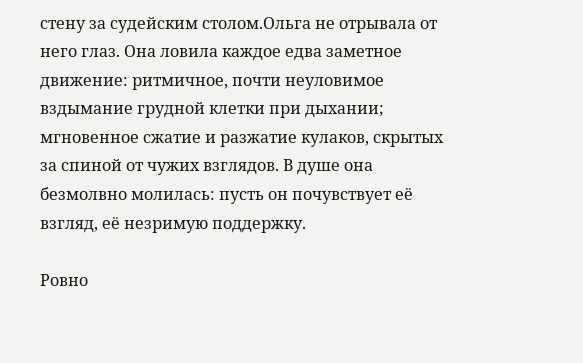стену за судейским столом.Ольга не отрывала от него глаз. Она ловила каждое едва заметное движение: ритмичное, почти неуловимое вздымание грудной клетки при дыхании; мгновенное сжатие и разжатие кулаков, скрытых за спиной от чужих взглядов. В душе она безмолвно молилась: пусть он почувствует её взгляд, её незримую поддержку.

Ровно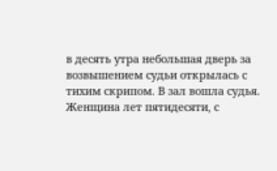в десять утра небольшая дверь за возвышением судьи открылась с тихим скрипом. В зал вошла судья. Женщина лет пятидесяти, с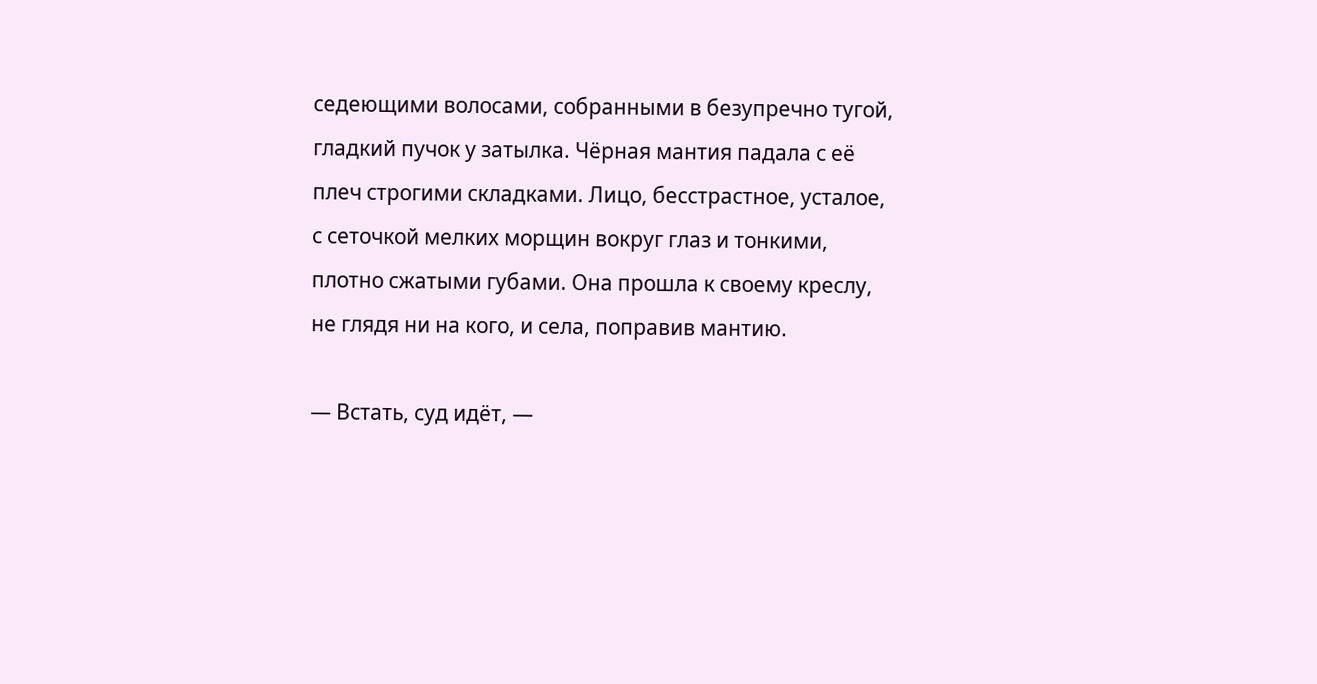седеющими волосами, собранными в безупречно тугой, гладкий пучок у затылка. Чёрная мантия падала с её плеч строгими складками. Лицо, бесстрастное, усталое, с сеточкой мелких морщин вокруг глаз и тонкими, плотно сжатыми губами. Она прошла к своему креслу, не глядя ни на кого, и села, поправив мантию.

— Встать, суд идёт, —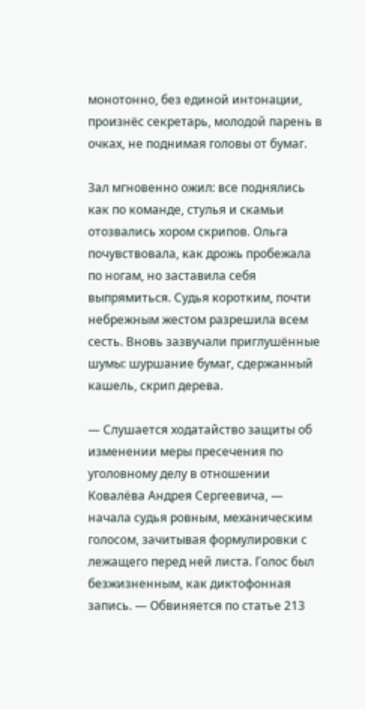монотонно, без единой интонации, произнёс секретарь, молодой парень в очках, не поднимая головы от бумаг.

Зал мгновенно ожил: все поднялись как по команде, стулья и скамьи отозвались хором скрипов. Ольга почувствовала, как дрожь пробежала по ногам, но заставила себя выпрямиться. Судья коротким, почти небрежным жестом разрешила всем сесть. Вновь зазвучали приглушённые шумы: шуршание бумаг, сдержанный кашель, скрип дерева.

— Слушается ходатайство защиты об изменении меры пресечения по уголовному делу в отношении Ковалёва Андрея Сергеевича, — начала судья ровным, механическим голосом, зачитывая формулировки с лежащего перед ней листа. Голос был безжизненным, как диктофонная запись. — Обвиняется по статье 213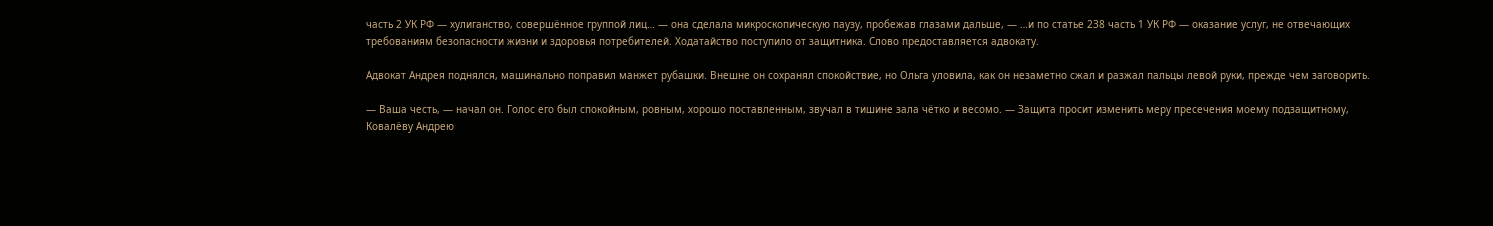часть 2 УК РФ — хулиганство, совершённое группой лиц… — она сделала микроскопическую паузу, пробежав глазами дальше, — …и по статье 238 часть 1 УК РФ — оказание услуг, не отвечающих требованиям безопасности жизни и здоровья потребителей. Ходатайство поступило от защитника. Слово предоставляется адвокату.

Адвокат Андрея поднялся, машинально поправил манжет рубашки. Внешне он сохранял спокойствие, но Ольга уловила, как он незаметно сжал и разжал пальцы левой руки, прежде чем заговорить.

— Ваша честь, — начал он. Голос его был спокойным, ровным, хорошо поставленным, звучал в тишине зала чётко и весомо. — Защита просит изменить меру пресечения моему подзащитному, Ковалёву Андрею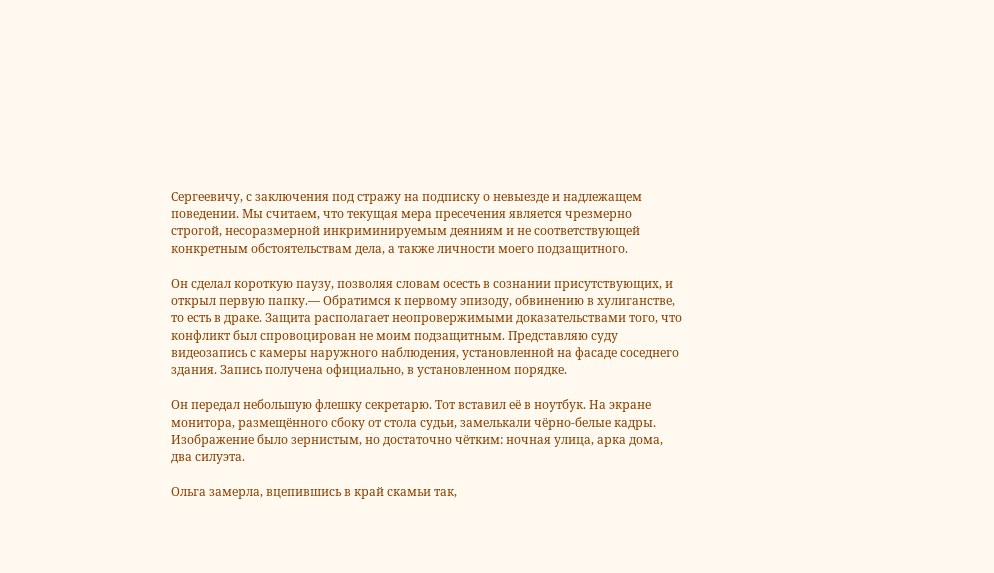Сергеевичу, с заключения под стражу на подписку о невыезде и надлежащем поведении. Мы считаем, что текущая мера пресечения является чрезмерно строгой, несоразмерной инкриминируемым деяниям и не соответствующей конкретным обстоятельствам дела, а также личности моего подзащитного.

Он сделал короткую паузу, позволяя словам осесть в сознании присутствующих, и открыл первую папку.— Обратимся к первому эпизоду, обвинению в хулиганстве, то есть в драке. Защита располагает неопровержимыми доказательствами того, что конфликт был спровоцирован не моим подзащитным. Представляю суду видеозапись с камеры наружного наблюдения, установленной на фасаде соседнего здания. Запись получена официально, в установленном порядке.

Он передал небольшую флешку секретарю. Тот вставил её в ноутбук. На экране монитора, размещённого сбоку от стола судьи, замелькали чёрно-белые кадры. Изображение было зернистым, но достаточно чётким: ночная улица, арка дома, два силуэта.

Ольга замерла, вцепившись в край скамьи так,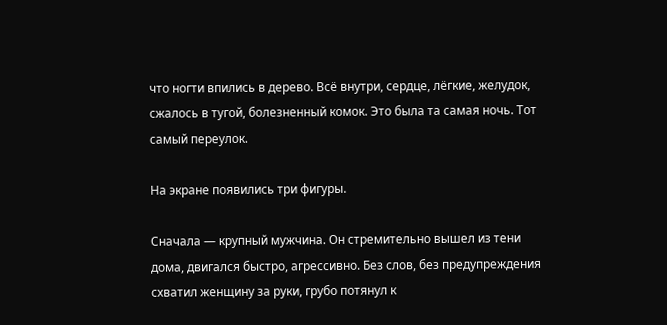что ногти впились в дерево. Всё внутри, сердце, лёгкие, желудок, сжалось в тугой, болезненный комок. Это была та самая ночь. Тот самый переулок.

На экране появились три фигуры.

Сначала — крупный мужчина. Он стремительно вышел из тени дома, двигался быстро, агрессивно. Без слов, без предупреждения схватил женщину за руки, грубо потянул к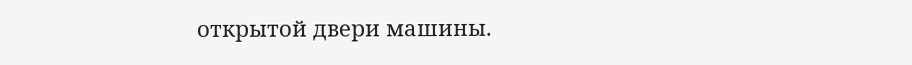открытой двери машины.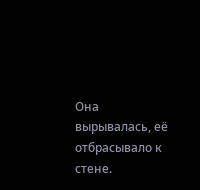Она вырывалась, её отбрасывало к стене.